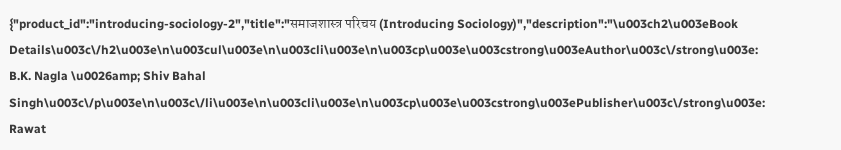{"product_id":"introducing-sociology-2","title":"समाजशास्त्र परिचय (Introducing Sociology)","description":"\u003ch2\u003eBook Details\u003c\/h2\u003e\n\u003cul\u003e\n\u003cli\u003e\n\u003cp\u003e\u003cstrong\u003eAuthor\u003c\/strong\u003e: B.K. Nagla \u0026amp; Shiv Bahal Singh\u003c\/p\u003e\n\u003c\/li\u003e\n\u003cli\u003e\n\u003cp\u003e\u003cstrong\u003ePublisher\u003c\/strong\u003e: Rawat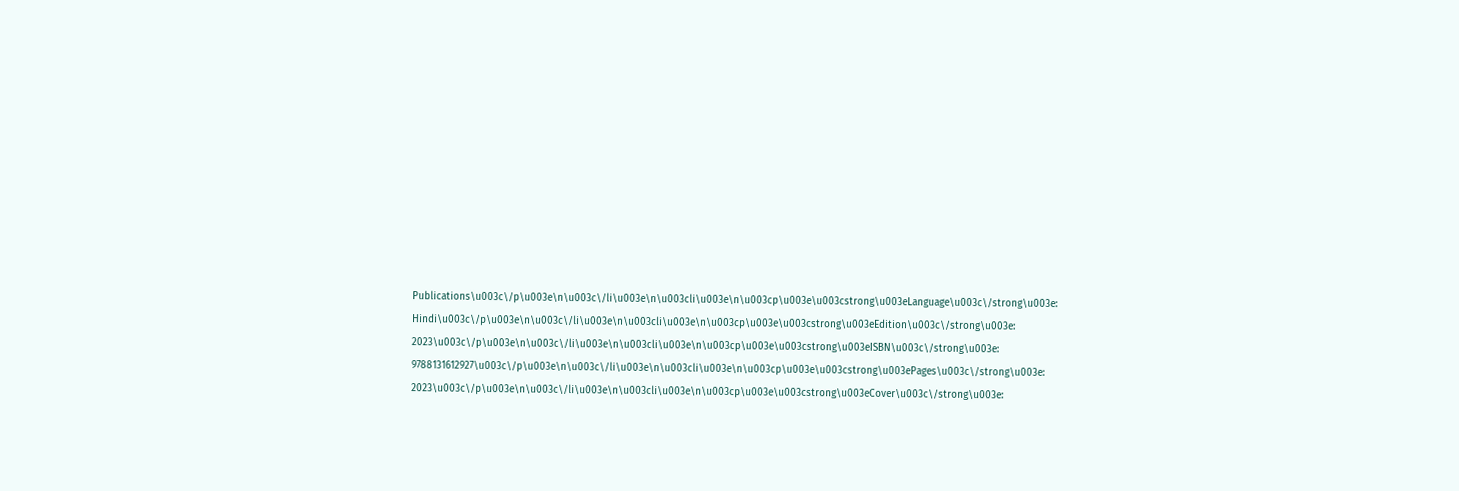Publications\u003c\/p\u003e\n\u003c\/li\u003e\n\u003cli\u003e\n\u003cp\u003e\u003cstrong\u003eLanguage\u003c\/strong\u003e: Hindi\u003c\/p\u003e\n\u003c\/li\u003e\n\u003cli\u003e\n\u003cp\u003e\u003cstrong\u003eEdition\u003c\/strong\u003e: 2023\u003c\/p\u003e\n\u003c\/li\u003e\n\u003cli\u003e\n\u003cp\u003e\u003cstrong\u003eISBN\u003c\/strong\u003e: 9788131612927\u003c\/p\u003e\n\u003c\/li\u003e\n\u003cli\u003e\n\u003cp\u003e\u003cstrong\u003ePages\u003c\/strong\u003e: 2023\u003c\/p\u003e\n\u003c\/li\u003e\n\u003cli\u003e\n\u003cp\u003e\u003cstrong\u003eCover\u003c\/strong\u003e: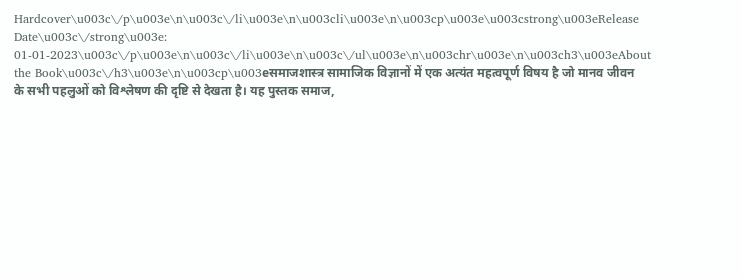Hardcover\u003c\/p\u003e\n\u003c\/li\u003e\n\u003cli\u003e\n\u003cp\u003e\u003cstrong\u003eRelease Date\u003c\/strong\u003e: 01-01-2023\u003c\/p\u003e\n\u003c\/li\u003e\n\u003c\/ul\u003e\n\u003chr\u003e\n\u003ch3\u003eAbout the Book\u003c\/h3\u003e\n\u003cp\u003eसमाजशास्त्र सामाजिक विज्ञानों में एक अत्यंत महत्वपूर्ण विषय है जो मानव जीवन के सभी पहलुओं को विश्लेषण की दृष्टि से देखता है। यह पुस्तक समाज,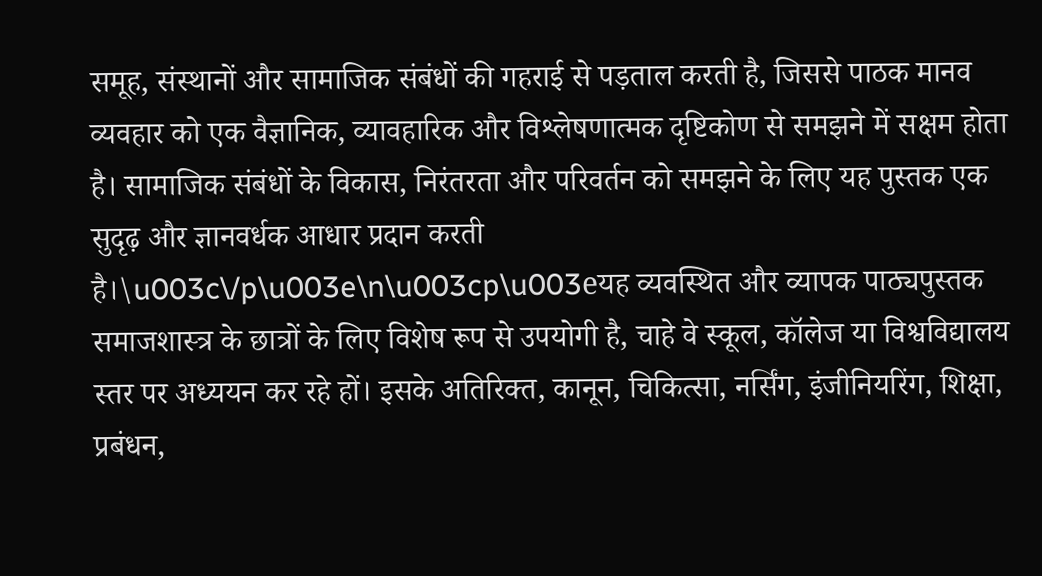समूह, संस्थानों और सामाजिक संबंधों की गहराई से पड़ताल करती है, जिससे पाठक मानव व्यवहार को एक वैज्ञानिक, व्यावहारिक और विश्लेषणात्मक दृष्टिकोण से समझने में सक्षम होता है। सामाजिक संबंधों के विकास, निरंतरता और परिवर्तन को समझने के लिए यह पुस्तक एक सुदृढ़ और ज्ञानवर्धक आधार प्रदान करती है।\u003c\/p\u003e\n\u003cp\u003eयह व्यवस्थित और व्यापक पाठ्यपुस्तक समाजशास्त्र के छात्रों के लिए विशेष रूप से उपयोगी है, चाहे वे स्कूल, कॉलेज या विश्वविद्यालय स्तर पर अध्ययन कर रहे हों। इसके अतिरिक्त, कानून, चिकित्सा, नर्सिंग, इंजीनियरिंग, शिक्षा, प्रबंधन,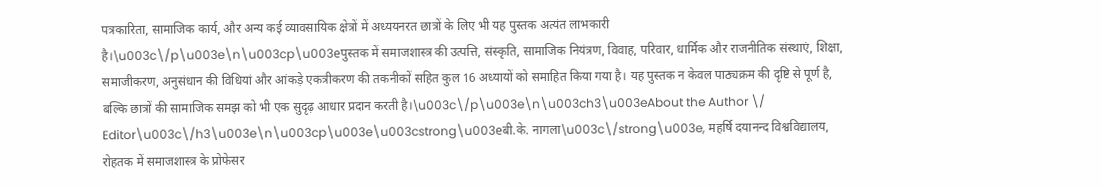पत्रकारिता, सामाजिक कार्य, और अन्य कई व्यावसायिक क्षेत्रों में अध्ययनरत छात्रों के लिए भी यह पुस्तक अत्यंत लाभकारी है।\u003c\/p\u003e\n\u003cp\u003eपुस्तक में समाजशास्त्र की उत्पत्ति, संस्कृति, सामाजिक नियंत्रण, विवाह, परिवार, धार्मिक और राजनीतिक संस्थाएं, शिक्षा, समाजीकरण, अनुसंधान की विधियां और आंकड़े एकत्रीकरण की तकनीकों सहित कुल 16 अध्यायों को समाहित किया गया है। यह पुस्तक न केवल पाठ्यक्रम की दृष्टि से पूर्ण है, बल्कि छात्रों की सामाजिक समझ को भी एक सुदृढ़ आधार प्रदान करती है।\u003c\/p\u003e\n\u003ch3\u003eAbout the Author \/ Editor\u003c\/h3\u003e\n\u003cp\u003e\u003cstrong\u003eबी.के. नागला\u003c\/strong\u003e, महर्षि दयानन्द विश्वविद्यालय, रोहतक में समाजशास्त्र के प्रोफेसर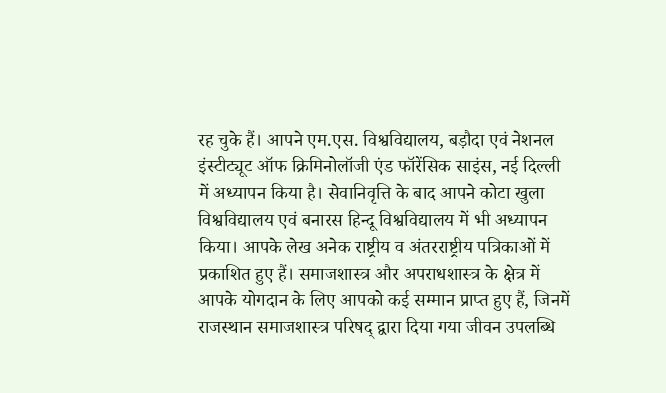रह चुके हैं। आपने एम.एस. विश्वविद्यालय, बड़ौदा एवं नेशनल इंस्टीट्यूट ऑफ क्रिमिनोलॉजी एंड फॉरेंसिक साइंस, नई दिल्ली में अध्यापन किया है। सेवानिवृत्ति के बाद आपने कोटा खुला विश्वविद्यालय एवं बनारस हिन्दू विश्वविद्यालय में भी अध्यापन किया। आपके लेख अनेक राष्ट्रीय व अंतरराष्ट्रीय पत्रिकाओं में प्रकाशित हुए हैं। समाजशास्त्र और अपराधशास्त्र के क्षेत्र में आपके योगदान के लिए आपको कई सम्मान प्राप्त हुए हैं, जिनमें राजस्थान समाजशास्त्र परिषद् द्वारा दिया गया जीवन उपलब्धि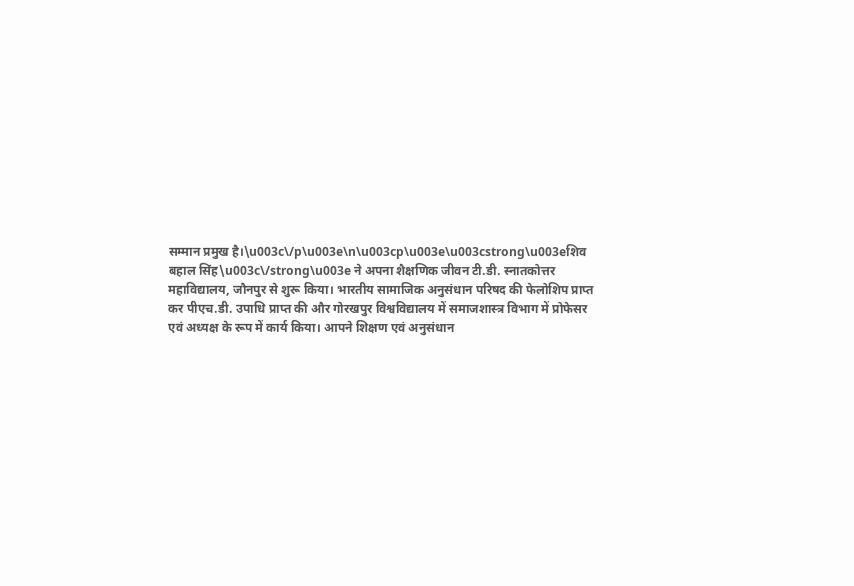सम्मान प्रमुख है।\u003c\/p\u003e\n\u003cp\u003e\u003cstrong\u003eशिव बहाल सिंह\u003c\/strong\u003e ने अपना शैक्षणिक जीवन टी.डी. स्नातकोत्तर महाविद्यालय, जौनपुर से शुरू किया। भारतीय सामाजिक अनुसंधान परिषद की फेलोशिप प्राप्त कर पीएच.डी. उपाधि प्राप्त की और गोरखपुर विश्वविद्यालय में समाजशास्त्र विभाग में प्रोफेसर एवं अध्यक्ष के रूप में कार्य किया। आपने शिक्षण एवं अनुसंधान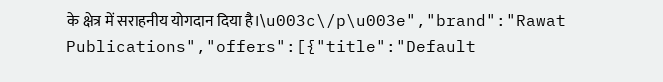के क्षेत्र में सराहनीय योगदान दिया है।\u003c\/p\u003e","brand":"Rawat Publications","offers":[{"title":"Default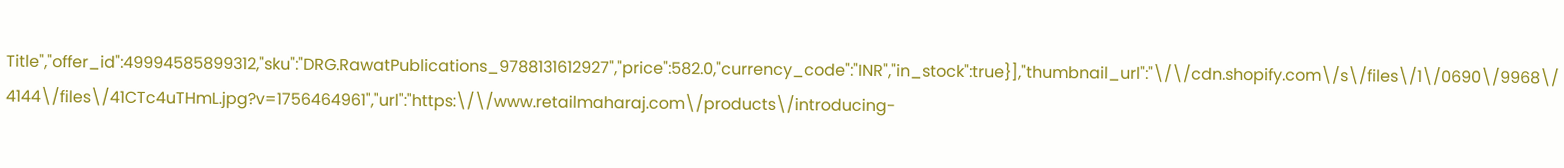Title","offer_id":49994585899312,"sku":"DRG.RawatPublications_9788131612927","price":582.0,"currency_code":"INR","in_stock":true}],"thumbnail_url":"\/\/cdn.shopify.com\/s\/files\/1\/0690\/9968\/4144\/files\/41CTc4uTHmL.jpg?v=1756464961","url":"https:\/\/www.retailmaharaj.com\/products\/introducing-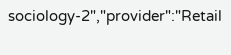sociology-2","provider":"Retail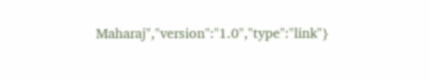Maharaj","version":"1.0","type":"link"}